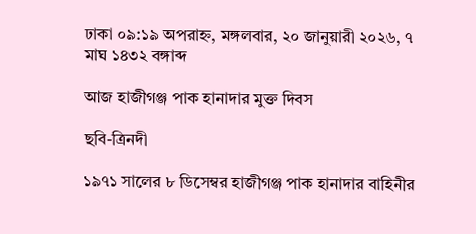ঢাকা ০৯:১৯ অপরাহ্ন, মঙ্গলবার, ২০ জানুয়ারী ২০২৬, ৭ মাঘ ১৪৩২ বঙ্গাব্দ

আজ হাজীগঞ্জ পাক হানাদার মুক্ত দিবস

ছবি-ত্রিনদী

১৯৭১ সালের ৮ ডিসেম্বর হাজীগঞ্জ পাক হানাদার বাহিনীর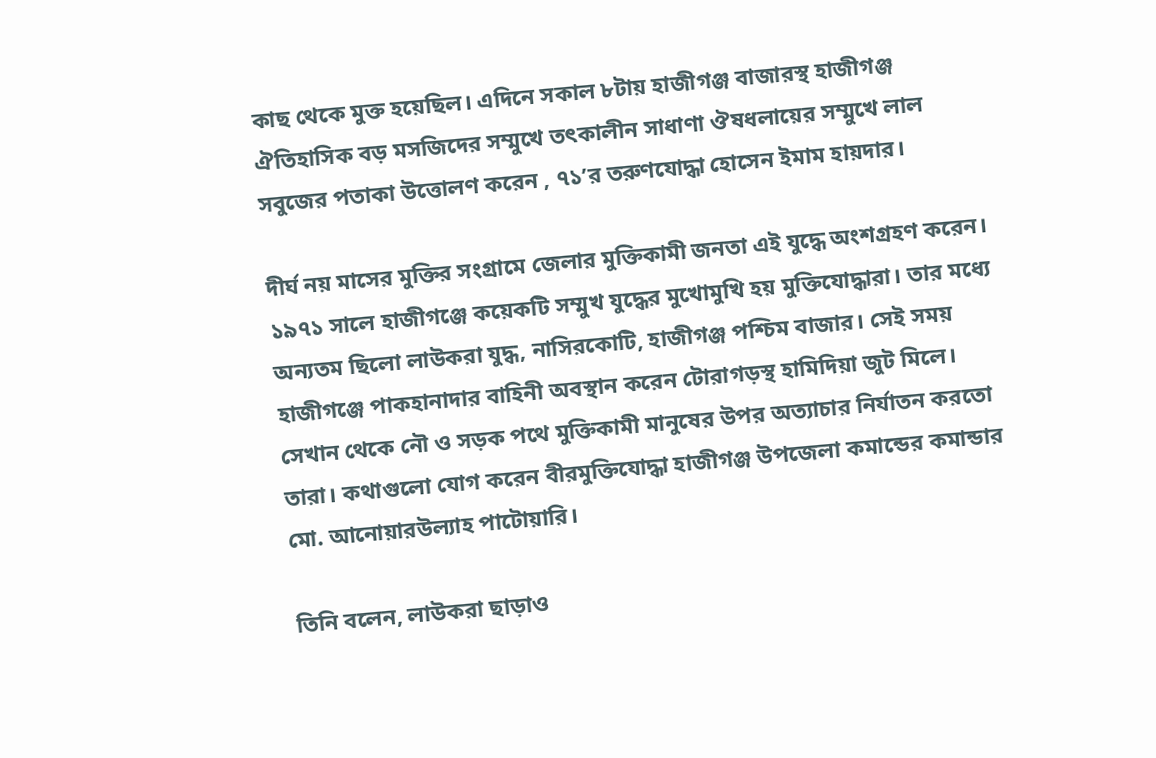কাছ থেকে মুক্ত হয়েছিল। এদিনে সকাল ৮টায় হাজীগঞ্জ বাজারস্থ হাজীগঞ্জ ঐতিহাসিক বড় মসজিদের সম্মুখে তৎকালীন সাধাণা ঔষধলায়ের সম্মুখে লাল সবুজের পতাকা উত্তোলণ করেন , ৭১’র তরুণযোদ্ধা হোসেন ইমাম হায়দার।

দীর্ঘ নয় মাসের মুক্তির সংগ্রামে জেলার মুক্তিকামী জনতা এই যুদ্ধে অংশগ্রহণ করেন। ১৯৭১ সালে হাজীগঞ্জে কয়েকটি সম্মুখ যুদ্ধের মুখোমুখি হয় মুক্তিযোদ্ধারা। তার মধ্যে অন্যতম ছিলো লাউকরা যুদ্ধ, নাসিরকোটি, হাজীগঞ্জ পশ্চিম বাজার। সেই সময় হাজীগঞ্জে পাকহানাদার বাহিনী অবস্থান করেন টোরাগড়স্থ হামিদিয়া জুট মিলে। সেখান থেকে নৌ ও সড়ক পথে মুক্তিকামী মানুষের উপর অত্যাচার নির্যাতন করতো তারা। কথাগুলো যোগ করেন বীরমুক্তিযোদ্ধা হাজীগঞ্জ উপজেলা কমান্ডের কমান্ডার মো. আনোয়ারউল্যাহ পাটোয়ারি।

তিনি বলেন, লাউকরা ছাড়াও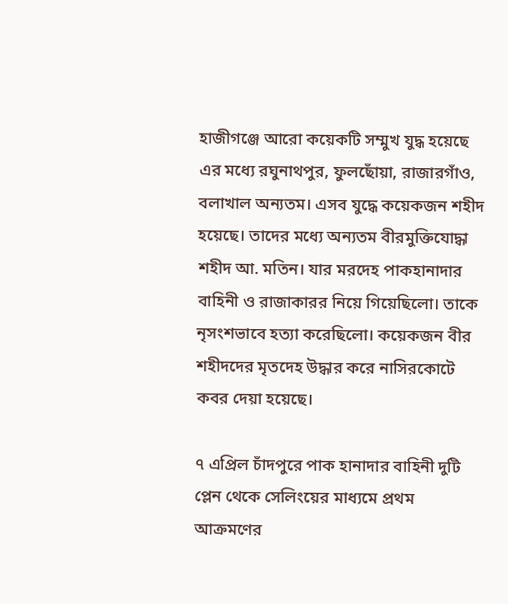হাজীগঞ্জে আরো কয়েকটি সম্মুখ যুদ্ধ হয়েছে এর মধ্যে রঘুনাথপুর, ফুলছোঁয়া, রাজারগাঁও, বলাখাল অন্যতম। এসব যুদ্ধে কয়েকজন শহীদ হয়েছে। তাদের মধ্যে অন্যতম বীরমুক্তিযোদ্ধা শহীদ আ. মতিন। যার মরদেহ পাকহানাদার বাহিনী ও রাজাকারর নিয়ে গিয়েছিলো। তাকে নৃসংশভাবে হত্যা করেছিলো। কয়েকজন বীর শহীদদের মৃতদেহ উদ্ধার করে নাসিরকোটে কবর দেয়া হয়েছে।

৭ এপ্রিল চাঁদপুরে পাক হানাদার বাহিনী দুটি প্লেন থেকে সেলিংয়ের মাধ্যমে প্রথম আক্রমণের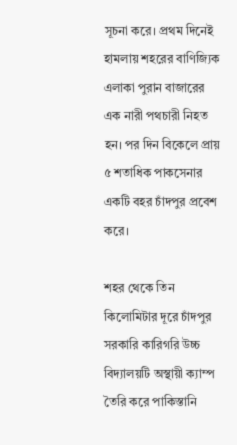সূচনা করে। প্রথম দিনেই হামলায় শহরের বাণিজ্যিক এলাকা পুরান বাজারের এক নারী পথচারী নিহত হন। পর দিন বিকেলে প্রায় ৫ শতাধিক পাকসেনার একটি বহর চাঁদপুর প্রবেশ করে।

শহর থেকে তিন কিলোমিটার দূরে চাঁদপুর সরকারি কারিগরি উচ্চ বিদ্যালয়টি অস্থায়ী ক্যাম্প তৈরি করে পাকিস্তানি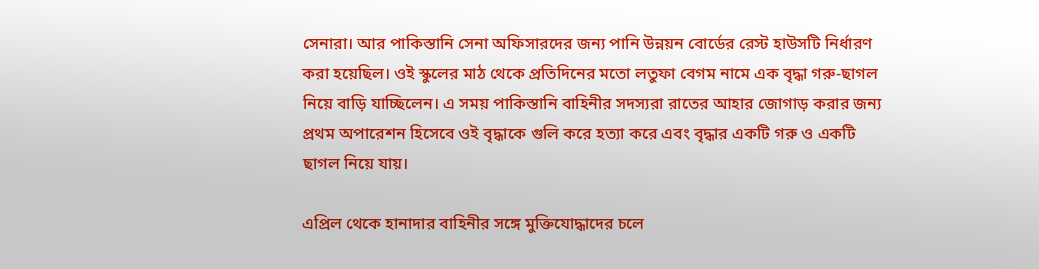সেনারা। আর পাকিস্তানি সেনা অফিসারদের জন্য পানি উন্নয়ন বোর্ডের রেস্ট হাউসটি নির্ধারণ করা হয়েছিল। ওই স্কুলের মাঠ থেকে প্রতিদিনের মতো লতুফা বেগম নামে এক বৃদ্ধা গরু-ছাগল নিয়ে বাড়ি যাচ্ছিলেন। এ সময় পাকিস্তানি বাহিনীর সদস্যরা রাতের আহার জোগাড় করার জন্য প্রথম অপারেশন হিসেবে ওই বৃদ্ধাকে গুলি করে হত্যা করে এবং বৃদ্ধার একটি গরু ও একটি ছাগল নিয়ে যায়।

এপ্রিল থেকে হানাদার বাহিনীর সঙ্গে মুক্তিযোদ্ধাদের চলে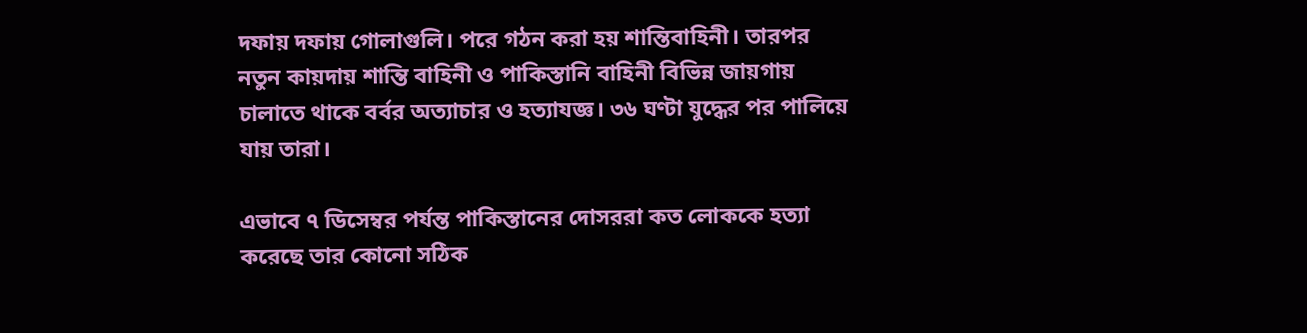দফায় দফায় গোলাগুলি। পরে গঠন করা হয় শান্তিবাহিনী। তারপর নতুন কায়দায় শান্তি বাহিনী ও পাকিস্তানি বাহিনী বিভিন্ন জায়গায় চালাতে থাকে বর্বর অত্যাচার ও হত্যাযজ্ঞ। ৩৬ ঘণ্টা যুদ্ধের পর পালিয়ে যায় তারা।

এভাবে ৭ ডিসেম্বর পর্যন্ত পাকিস্তানের দোসররা কত লোককে হত্যা করেছে তার কোনো সঠিক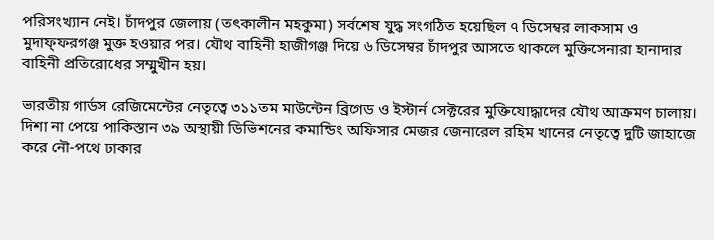পরিসংখ্যান নেই। চাঁদপুর জেলায় (তৎকালীন মহকুমা) সর্বশেষ যুদ্ধ সংগঠিত হয়েছিল ৭ ডিসেম্বর লাকসাম ও মুদাফ্ফরগঞ্জ মুক্ত হওয়ার পর। যৌথ বাহিনী হাজীগঞ্জ দিয়ে ৬ ডিসেম্বর চাঁদপুর আসতে থাকলে মুক্তিসেনারা হানাদার বাহিনী প্রতিরোধের সম্মুখীন হয়।

ভারতীয় গার্ডস রেজিমেন্টের নেতৃত্বে ৩১১তম মাউন্টেন ব্রিগেড ও ইস্টার্ন সেক্টরের মুক্তিযোদ্ধাদের যৌথ আক্রমণ চালায়। দিশা না পেয়ে পাকিস্তান ৩৯ অস্থায়ী ডিভিশনের কমান্ডিং অফিসার মেজর জেনারেল রহিম খানের নেতৃত্বে দুটি জাহাজে করে নৌ-পথে ঢাকার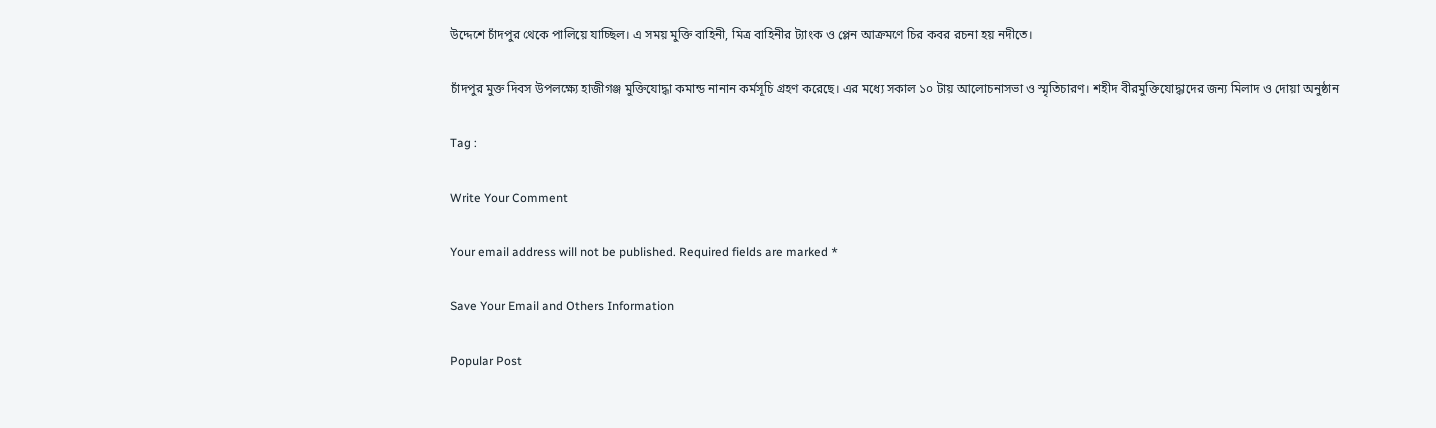উদ্দেশে চাঁদপুর থেকে পালিয়ে যাচ্ছিল। এ সময় মুক্তি বাহিনী, মিত্র বাহিনীর ট্যাংক ও প্লেন আক্রমণে চির কবর রচনা হয় নদীতে।

চাঁদপুর মুক্ত দিবস উপলক্ষ্যে হাজীগঞ্জ মুক্তিযোদ্ধা কমান্ড নানান কর্মসূচি গ্রহণ করেছে। এর মধ্যে সকাল ১০ টায় আলোচনাসভা ও স্মৃতিচারণ। শহীদ বীরমুক্তিযোদ্ধাদের জন্য মিলাদ ও দোয়া অনুষ্ঠান

Tag :

Write Your Comment

Your email address will not be published. Required fields are marked *

Save Your Email and Others Information

Popular Post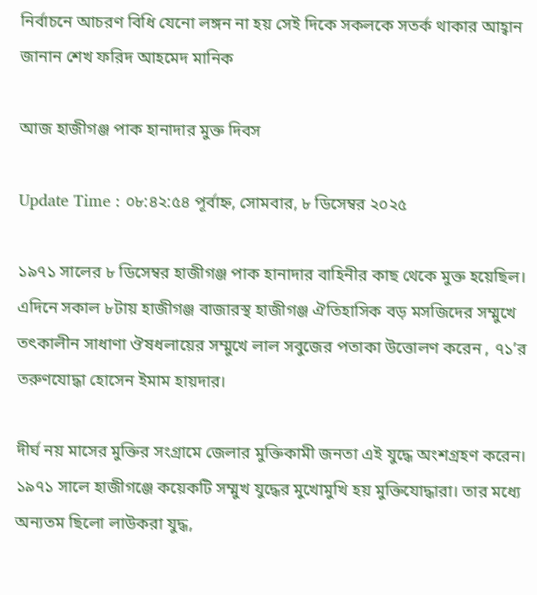নির্বাচনে আচরণ বিধি যেনো লঙ্গন না হয় সেই দিকে সকলকে সতর্ক থাকার আহ্বান জানান শেখ ফরিদ আহমেদ মানিক

আজ হাজীগঞ্জ পাক হানাদার মুক্ত দিবস

Update Time : ০৮:৪২:৫৪ পূর্বাহ্ন, সোমবার, ৮ ডিসেম্বর ২০২৫

১৯৭১ সালের ৮ ডিসেম্বর হাজীগঞ্জ পাক হানাদার বাহিনীর কাছ থেকে মুক্ত হয়েছিল। এদিনে সকাল ৮টায় হাজীগঞ্জ বাজারস্থ হাজীগঞ্জ ঐতিহাসিক বড় মসজিদের সম্মুখে তৎকালীন সাধাণা ঔষধলায়ের সম্মুখে লাল সবুজের পতাকা উত্তোলণ করেন , ৭১’র তরুণযোদ্ধা হোসেন ইমাম হায়দার।

দীর্ঘ নয় মাসের মুক্তির সংগ্রামে জেলার মুক্তিকামী জনতা এই যুদ্ধে অংশগ্রহণ করেন। ১৯৭১ সালে হাজীগঞ্জে কয়েকটি সম্মুখ যুদ্ধের মুখোমুখি হয় মুক্তিযোদ্ধারা। তার মধ্যে অন্যতম ছিলো লাউকরা যুদ্ধ,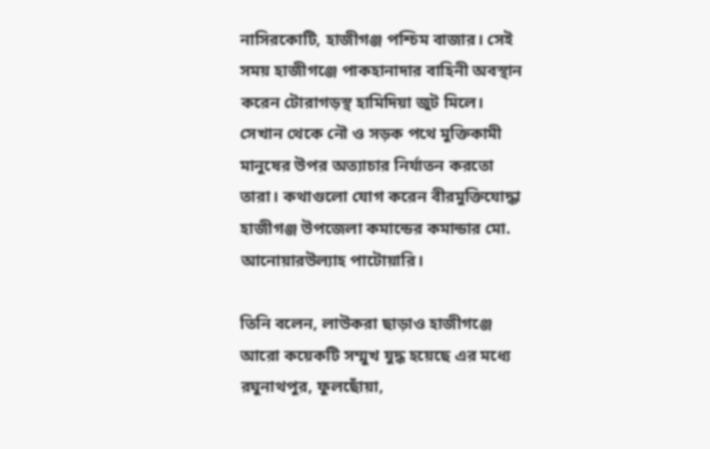নাসিরকোটি, হাজীগঞ্জ পশ্চিম বাজার। সেই সময় হাজীগঞ্জে পাকহানাদার বাহিনী অবস্থান করেন টোরাগড়স্থ হামিদিয়া জুট মিলে। সেখান থেকে নৌ ও সড়ক পথে মুক্তিকামী মানুষের উপর অত্যাচার নির্যাতন করতো তারা। কথাগুলো যোগ করেন বীরমুক্তিযোদ্ধা হাজীগঞ্জ উপজেলা কমান্ডের কমান্ডার মো. আনোয়ারউল্যাহ পাটোয়ারি।

তিনি বলেন, লাউকরা ছাড়াও হাজীগঞ্জে আরো কয়েকটি সম্মুখ যুদ্ধ হয়েছে এর মধ্যে রঘুনাথপুর, ফুলছোঁয়া,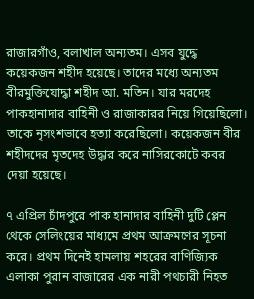রাজারগাঁও, বলাখাল অন্যতম। এসব যুদ্ধে কয়েকজন শহীদ হয়েছে। তাদের মধ্যে অন্যতম বীরমুক্তিযোদ্ধা শহীদ আ. মতিন। যার মরদেহ পাকহানাদার বাহিনী ও রাজাকারর নিয়ে গিয়েছিলো। তাকে নৃসংশভাবে হত্যা করেছিলো। কয়েকজন বীর শহীদদের মৃতদেহ উদ্ধার করে নাসিরকোটে কবর দেয়া হয়েছে।

৭ এপ্রিল চাঁদপুরে পাক হানাদার বাহিনী দুটি প্লেন থেকে সেলিংয়ের মাধ্যমে প্রথম আক্রমণের সূচনা করে। প্রথম দিনেই হামলায় শহরের বাণিজ্যিক এলাকা পুরান বাজারের এক নারী পথচারী নিহত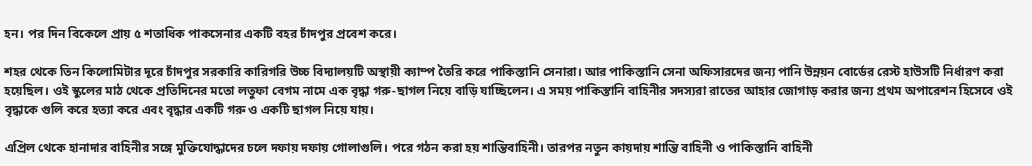হন। পর দিন বিকেলে প্রায় ৫ শতাধিক পাকসেনার একটি বহর চাঁদপুর প্রবেশ করে।

শহর থেকে তিন কিলোমিটার দূরে চাঁদপুর সরকারি কারিগরি উচ্চ বিদ্যালয়টি অস্থায়ী ক্যাম্প তৈরি করে পাকিস্তানি সেনারা। আর পাকিস্তানি সেনা অফিসারদের জন্য পানি উন্নয়ন বোর্ডের রেস্ট হাউসটি নির্ধারণ করা হয়েছিল। ওই স্কুলের মাঠ থেকে প্রতিদিনের মতো লতুফা বেগম নামে এক বৃদ্ধা গরু-ছাগল নিয়ে বাড়ি যাচ্ছিলেন। এ সময় পাকিস্তানি বাহিনীর সদস্যরা রাতের আহার জোগাড় করার জন্য প্রথম অপারেশন হিসেবে ওই বৃদ্ধাকে গুলি করে হত্যা করে এবং বৃদ্ধার একটি গরু ও একটি ছাগল নিয়ে যায়।

এপ্রিল থেকে হানাদার বাহিনীর সঙ্গে মুক্তিযোদ্ধাদের চলে দফায় দফায় গোলাগুলি। পরে গঠন করা হয় শান্তিবাহিনী। তারপর নতুন কায়দায় শান্তি বাহিনী ও পাকিস্তানি বাহিনী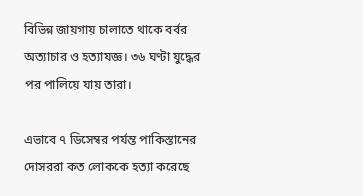বিভিন্ন জায়গায় চালাতে থাকে বর্বর অত্যাচার ও হত্যাযজ্ঞ। ৩৬ ঘণ্টা যুদ্ধের পর পালিয়ে যায় তারা।

এভাবে ৭ ডিসেম্বর পর্যন্ত পাকিস্তানের দোসররা কত লোককে হত্যা করেছে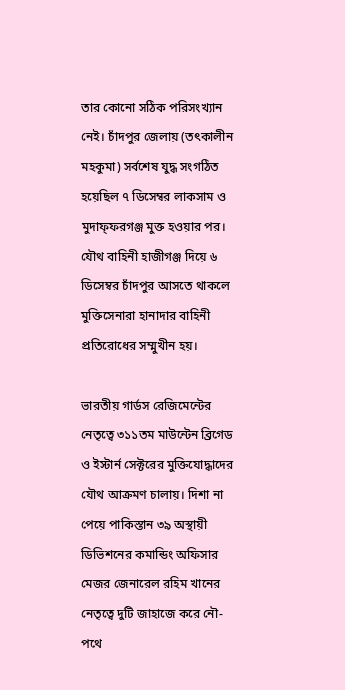তার কোনো সঠিক পরিসংখ্যান নেই। চাঁদপুর জেলায় (তৎকালীন মহকুমা) সর্বশেষ যুদ্ধ সংগঠিত হয়েছিল ৭ ডিসেম্বর লাকসাম ও মুদাফ্ফরগঞ্জ মুক্ত হওয়ার পর। যৌথ বাহিনী হাজীগঞ্জ দিয়ে ৬ ডিসেম্বর চাঁদপুর আসতে থাকলে মুক্তিসেনারা হানাদার বাহিনী প্রতিরোধের সম্মুখীন হয়।

ভারতীয় গার্ডস রেজিমেন্টের নেতৃত্বে ৩১১তম মাউন্টেন ব্রিগেড ও ইস্টার্ন সেক্টরের মুক্তিযোদ্ধাদের যৌথ আক্রমণ চালায়। দিশা না পেয়ে পাকিস্তান ৩৯ অস্থায়ী ডিভিশনের কমান্ডিং অফিসার মেজর জেনারেল রহিম খানের নেতৃত্বে দুটি জাহাজে করে নৌ-পথে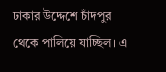ঢাকার উদ্দেশে চাঁদপুর থেকে পালিয়ে যাচ্ছিল। এ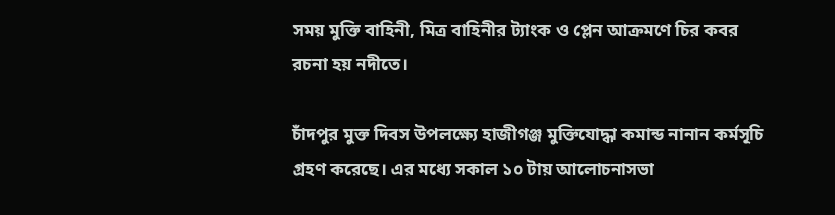সময় মুক্তি বাহিনী, মিত্র বাহিনীর ট্যাংক ও প্লেন আক্রমণে চির কবর রচনা হয় নদীতে।

চাঁদপুর মুক্ত দিবস উপলক্ষ্যে হাজীগঞ্জ মুক্তিযোদ্ধা কমান্ড নানান কর্মসূচি গ্রহণ করেছে। এর মধ্যে সকাল ১০ টায় আলোচনাসভা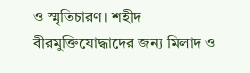ও স্মৃতিচারণ। শহীদ বীরমুক্তিযোদ্ধাদের জন্য মিলাদ ও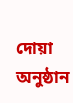দোয়া অনুষ্ঠান